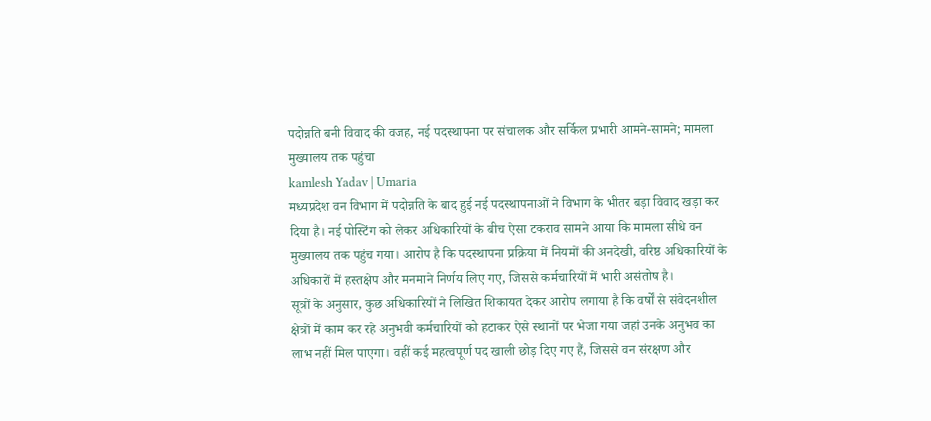पदोन्नति बनी विवाद की वजह, नई पदस्थापना पर संचालक और सर्किल प्रभारी आमने-सामने; मामला मुख्यालय तक पहुंचा
kamlesh Yadav | Umaria
मध्यप्रदेश वन विभाग में पदोन्नति के बाद हुई नई पदस्थापनाओं ने विभाग के भीतर बड़ा विवाद खड़ा कर दिया है। नई पोस्टिंग को लेकर अधिकारियों के बीच ऐसा टकराव सामने आया कि मामला सीधे वन मुख्यालय तक पहुंच गया। आरोप है कि पदस्थापना प्रक्रिया में नियमों की अनदेखी, वरिष्ठ अधिकारियों के अधिकारों में हस्तक्षेप और मनमाने निर्णय लिए गए, जिससे कर्मचारियों में भारी असंतोष है।
सूत्रों के अनुसार, कुछ अधिकारियों ने लिखित शिकायत देकर आरोप लगाया है कि वर्षों से संवेदनशील क्षेत्रों में काम कर रहे अनुभवी कर्मचारियों को हटाकर ऐसे स्थानों पर भेजा गया जहां उनके अनुभव का लाभ नहीं मिल पाएगा। वहीं कई महत्वपूर्ण पद खाली छोड़ दिए गए हैं, जिससे वन संरक्षण और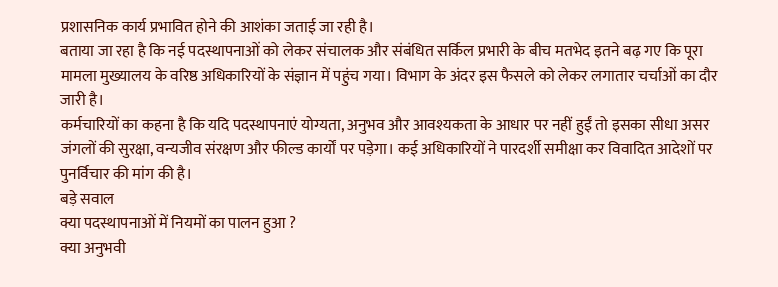प्रशासनिक कार्य प्रभावित होने की आशंका जताई जा रही है।
बताया जा रहा है कि नई पदस्थापनाओं को लेकर संचालक और संबंधित सर्किल प्रभारी के बीच मतभेद इतने बढ़ गए कि पूरा मामला मुख्यालय के वरिष्ठ अधिकारियों के संज्ञान में पहुंच गया। विभाग के अंदर इस फैसले को लेकर लगातार चर्चाओं का दौर जारी है।
कर्मचारियों का कहना है कि यदि पदस्थापनाएं योग्यता, अनुभव और आवश्यकता के आधार पर नहीं हुईं तो इसका सीधा असर जंगलों की सुरक्षा, वन्यजीव संरक्षण और फील्ड कार्यों पर पड़ेगा। कई अधिकारियों ने पारदर्शी समीक्षा कर विवादित आदेशों पर पुनर्विचार की मांग की है।
बड़े सवाल
क्या पदस्थापनाओं में नियमों का पालन हुआ ?
क्या अनुभवी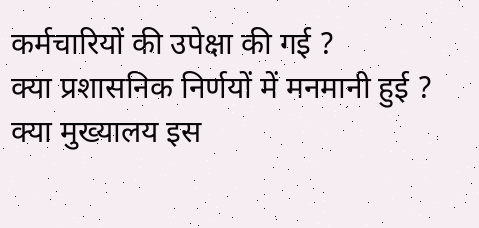कर्मचारियों की उपेक्षा की गई ?
क्या प्रशासनिक निर्णयों में मनमानी हुई ?
क्या मुख्यालय इस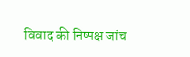विवाद की निष्पक्ष जांच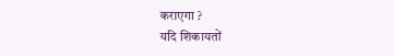कराएगा ?
यदि शिकायतों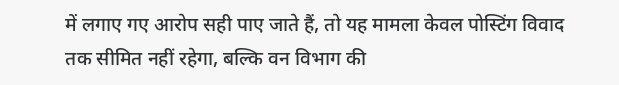में लगाए गए आरोप सही पाए जाते हैं, तो यह मामला केवल पोस्टिंग विवाद तक सीमित नहीं रहेगा, बल्कि वन विभाग की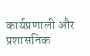कार्यप्रणाली और प्रशासनिक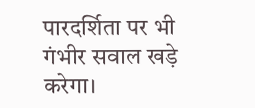पारदर्शिता पर भी गंभीर सवाल खड़े करेगा।